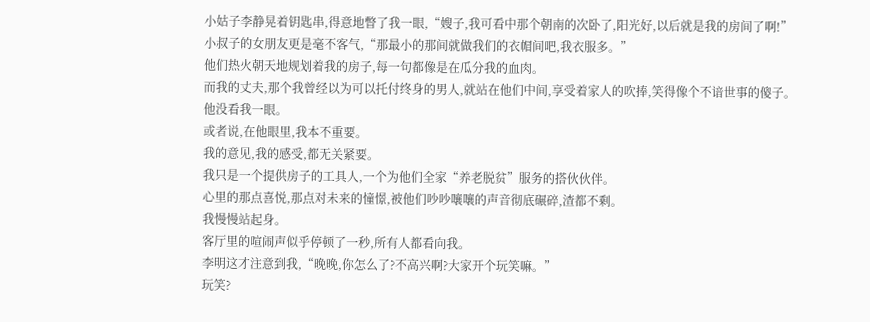小姑子李静晃着钥匙串,得意地瞥了我一眼,“嫂子,我可看中那个朝南的次卧了,阳光好,以后就是我的房间了啊!”
小叔子的女朋友更是毫不客气,“那最小的那间就做我们的衣帽间吧,我衣服多。”
他们热火朝天地规划着我的房子,每一句都像是在瓜分我的血肉。
而我的丈夫,那个我曾经以为可以托付终身的男人,就站在他们中间,享受着家人的吹捧,笑得像个不谙世事的傻子。
他没看我一眼。
或者说,在他眼里,我本不重要。
我的意见,我的感受,都无关紧要。
我只是一个提供房子的工具人,一个为他们全家“养老脱贫”服务的搭伙伙伴。
心里的那点喜悦,那点对未来的憧憬,被他们吵吵嚷嚷的声音彻底碾碎,渣都不剩。
我慢慢站起身。
客厅里的喧闹声似乎停顿了一秒,所有人都看向我。
李明这才注意到我,“晚晚,你怎么了?不高兴啊?大家开个玩笑嘛。”
玩笑?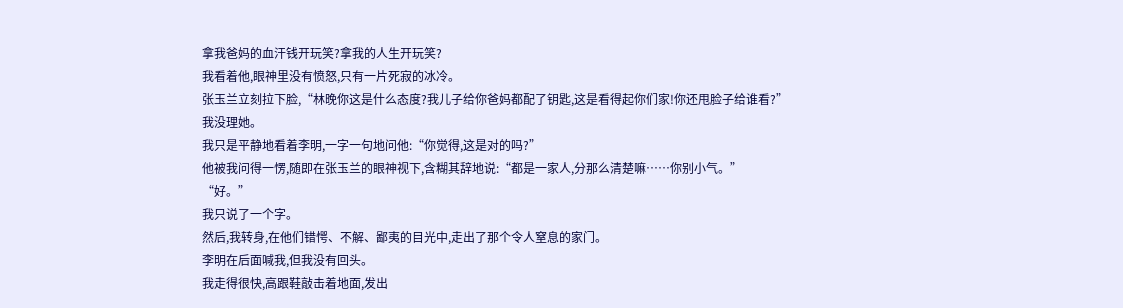拿我爸妈的血汗钱开玩笑?拿我的人生开玩笑?
我看着他,眼神里没有愤怒,只有一片死寂的冰冷。
张玉兰立刻拉下脸,“林晚你这是什么态度?我儿子给你爸妈都配了钥匙,这是看得起你们家!你还甩脸子给谁看?”
我没理她。
我只是平静地看着李明,一字一句地问他:“你觉得,这是对的吗?”
他被我问得一愣,随即在张玉兰的眼神视下,含糊其辞地说:“都是一家人,分那么清楚嘛……你别小气。”
“好。”
我只说了一个字。
然后,我转身,在他们错愕、不解、鄙夷的目光中,走出了那个令人窒息的家门。
李明在后面喊我,但我没有回头。
我走得很快,高跟鞋敲击着地面,发出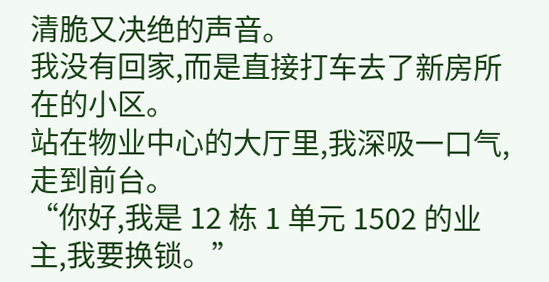清脆又决绝的声音。
我没有回家,而是直接打车去了新房所在的小区。
站在物业中心的大厅里,我深吸一口气,走到前台。
“你好,我是 12 栋 1 单元 1502 的业主,我要换锁。”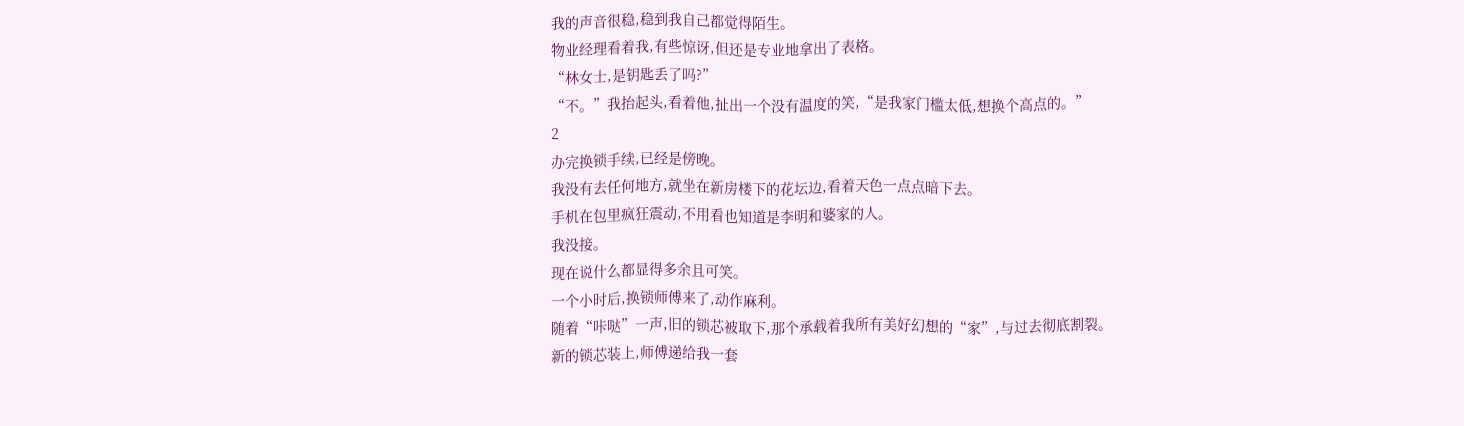我的声音很稳,稳到我自己都觉得陌生。
物业经理看着我,有些惊讶,但还是专业地拿出了表格。
“林女士,是钥匙丢了吗?”
“不。”我抬起头,看着他,扯出一个没有温度的笑,“是我家门槛太低,想换个高点的。”
2
办完换锁手续,已经是傍晚。
我没有去任何地方,就坐在新房楼下的花坛边,看着天色一点点暗下去。
手机在包里疯狂震动,不用看也知道是李明和婆家的人。
我没接。
现在说什么都显得多余且可笑。
一个小时后,换锁师傅来了,动作麻利。
随着“咔哒”一声,旧的锁芯被取下,那个承载着我所有美好幻想的“家”,与过去彻底割裂。
新的锁芯装上,师傅递给我一套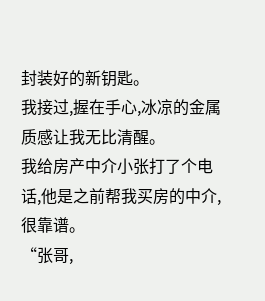封装好的新钥匙。
我接过,握在手心,冰凉的金属质感让我无比清醒。
我给房产中介小张打了个电话,他是之前帮我买房的中介,很靠谱。
“张哥,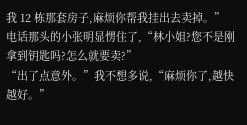我 12 栋那套房子,麻烦你帮我挂出去卖掉。”
电话那头的小张明显愣住了,“林小姐?您不是刚拿到钥匙吗?怎么就要卖?”
“出了点意外。”我不想多说,“麻烦你了,越快越好。”